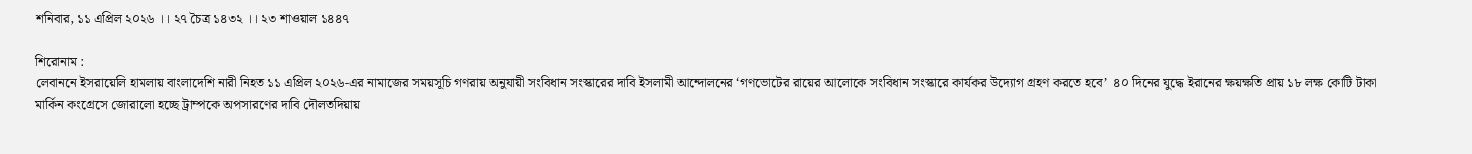শনিবার, ১১ এপ্রিল ২০২৬ ।। ২৭ চৈত্র ১৪৩২ ।। ২৩ শাওয়াল ১৪৪৭

শিরোনাম :
লেবাননে ইসরায়েলি হামলায় বাংলাদেশি নারী নিহত ১১ এপ্রিল ২০২৬-এর নামাজের সময়সূচি গণরায় অনুযায়ী সংবিধান সংস্কারের দাবি ইসলামী আন্দোলনের ‘গণভোটের রায়ের আলোকে সংবিধান সংস্কারে কার্যকর উদ্যোগ গ্রহণ করতে হবে’  ৪০ দিনের যুদ্ধে ইরানের ক্ষয়ক্ষতি প্রায় ১৮ লক্ষ কোটি টাকা মার্কিন কংগ্রেসে জোরালো হচ্ছে ট্রাম্পকে অপসারণের দাবি দৌলতদিয়ায়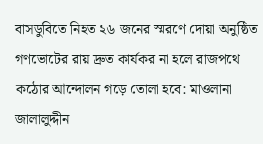বাসডুবিতে নিহত ২৬ জনের স্মরণে দোয়া অনুষ্ঠিত গণভোটের রায় দ্রুত কার্যকর না হলে রাজপথে কঠোর আন্দোলন গড়ে তোলা হবে: মাওলানা জালালুদ্দীন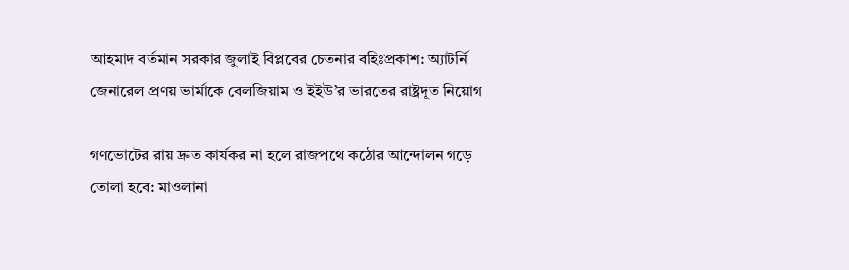আহমাদ বর্তমান সরকার জুলাই বিপ্লবের চেতনার বহিঃপ্রকাশ: অ্যাটর্নি জেনারেল প্রণয় ভার্মাকে বেলজিয়াম ও ইইউ’র ভারতের রাষ্ট্রদূত নিয়োগ

গণভোটের রায় দ্রুত কার্যকর না হলে রাজপথে কঠোর আন্দোলন গড়ে তোলা হবে: মাওলানা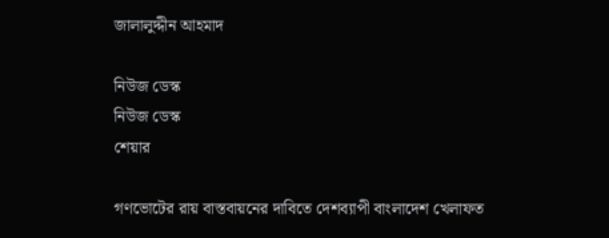জালালুদ্দীন আহমাদ

নিউজ ডেস্ক
নিউজ ডেস্ক
শেয়ার

গণভোটের রায় বাস্তবায়নের দাবিতে দেশব্যাপী বাংলাদেশ খেলাফত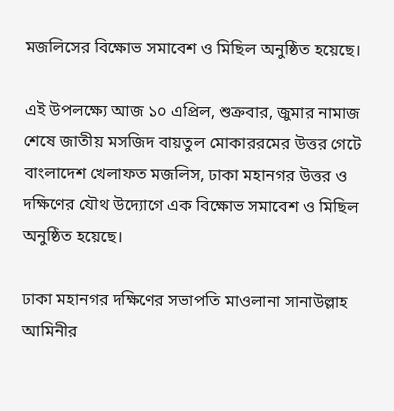মজলিসের বিক্ষোভ সমাবেশ ও মিছিল অনুষ্ঠিত হয়েছে।

এই উপলক্ষ্যে আজ ১০ এপ্রিল, শুক্রবার, জুমার নামাজ শেষে জাতীয় মসজিদ বায়তুল মোকাররমের উত্তর গেটে বাংলাদেশ খেলাফত মজলিস, ঢাকা মহানগর উত্তর ও দক্ষিণের যৌথ উদ্যোগে এক বিক্ষোভ সমাবেশ ও মিছিল অনুষ্ঠিত হয়েছে।

ঢাকা মহানগর দক্ষিণের সভাপতি মাওলানা সানাউল্লাহ আমিনীর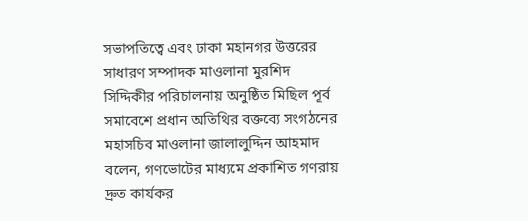সভাপতিত্বে এবং ঢাকা মহানগর উত্তরের সাধারণ সম্পাদক মাওলানা মুরশিদ সিদ্দিকীর পরিচালনায় অনুষ্ঠিত মিছিল পূর্ব সমাবেশে প্রধান অতিথির বক্তব্যে সংগঠনের মহাসচিব মাওলানা জালালুদ্দিন আহমাদ বলেন, গণভোটের মাধ্যমে প্রকাশিত গণরায় দ্রুত কার্যকর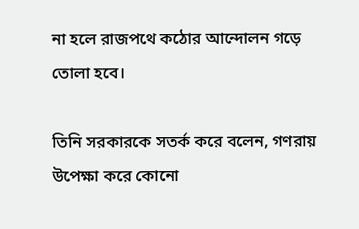না হলে রাজপথে কঠোর আন্দোলন গড়ে তোলা হবে।

তিনি সরকারকে সতর্ক করে বলেন, গণরায় উপেক্ষা করে কোনো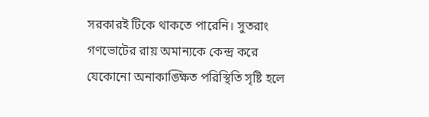সরকারই টিকে থাকতে পারেনি। সুতরাং গণভোটের রায় অমান্যকে কেন্দ্র করে যেকোনো অনাকাঙ্ক্ষিত পরিস্থিতি সৃষ্টি হলে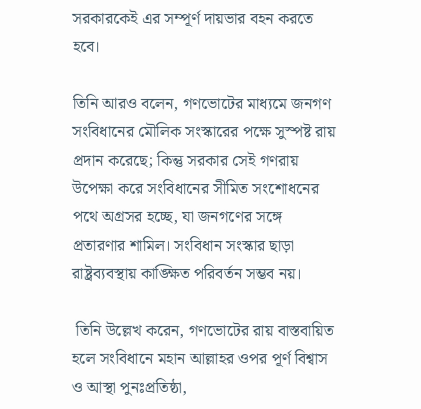সরকারকেই এর সম্পূর্ণ দায়ভার বহন করতে হবে।

তিনি আরও বলেন, গণভোটের মাধ্যমে জনগণ সংবিধানের মৌলিক সংস্কারের পক্ষে সুস্পষ্ট রায় প্রদান করেছে; কিন্তু সরকার সেই গণরায় উপেক্ষা করে সংবিধানের সীমিত সংশোধনের পথে অগ্রসর হচ্ছে, যা জনগণের সঙ্গে প্রতারণার শামিল। সংবিধান সংস্কার ছাড়া রাষ্ট্রব্যবস্থায় কাঙ্ক্ষিত পরিবর্তন সম্ভব নয়।

 তিনি উল্লেখ করেন, গণভোটের রায় বাস্তবায়িত হলে সংবিধানে মহান আল্লাহর ওপর পূর্ণ বিশ্বাস ও আস্থা পুনঃপ্রতিষ্ঠা,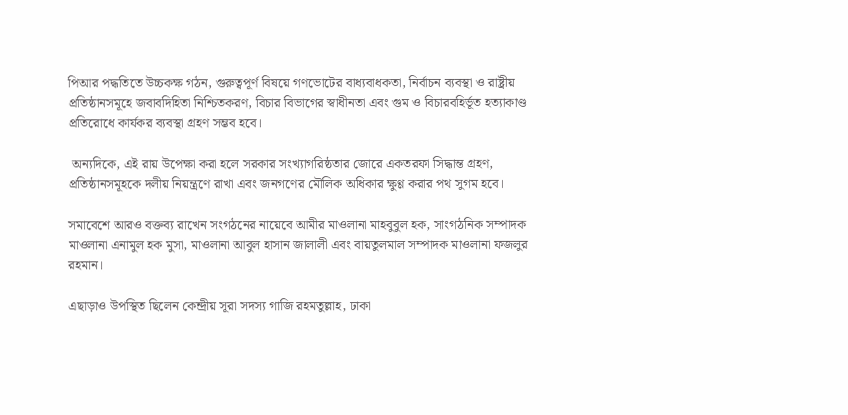পিআর পদ্ধতিতে উচ্চকক্ষ গঠন, গুরুত্বপূর্ণ বিষয়ে গণভোটের বাধ্যবাধকতা, নির্বাচন ব্যবস্থা ও রাষ্ট্রীয় প্রতিষ্ঠানসমূহে জবাবদিহিতা নিশ্চিতকরণ, বিচার বিভাগের স্বাধীনতা এবং গুম ও বিচারবহির্ভূত হত্যাকাণ্ড প্রতিরোধে কার্যকর ব্যবস্থা গ্রহণ সম্ভব হবে।

 অন্যদিকে, এই রায় উপেক্ষা করা হলে সরকার সংখ্যাগরিষ্ঠতার জোরে একতরফা সিদ্ধান্ত গ্রহণ, প্রতিষ্ঠানসমূহকে দলীয় নিয়ন্ত্রণে রাখা এবং জনগণের মৌলিক অধিকার ক্ষুণ্ণ করার পথ সুগম হবে।

সমাবেশে আরও বক্তব্য রাখেন সংগঠনের নায়েবে আমীর মাওলানা মাহবুবুল হক, সাংগঠনিক সম্পাদক মাওলানা এনামুল হক মুসা, মাওলানা আবুল হাসান জালালী এবং বায়তুলমাল সম্পাদক মাওলানা ফজলুর রহমান।

এছাড়াও উপস্থিত ছিলেন কেন্দ্রীয় সূরা সদস্য গাজি রহমতুল্লাহ, ঢাকা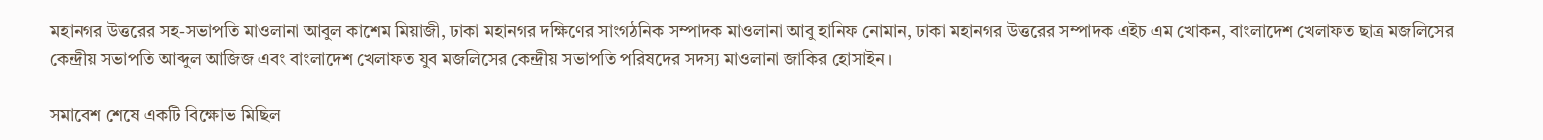মহানগর উত্তরের সহ-সভাপতি মাওলানা আবুল কাশেম মিয়াজী, ঢাকা মহানগর দক্ষিণের সাংগঠনিক সম্পাদক মাওলানা আবু হানিফ নোমান, ঢাকা মহানগর উত্তরের সম্পাদক এইচ এম খোকন, বাংলাদেশ খেলাফত ছাত্র মজলিসের কেন্দ্রীয় সভাপতি আব্দুল আজিজ এবং বাংলাদেশ খেলাফত যুব মজলিসের কেন্দ্রীয় সভাপতি পরিষদের সদস্য মাওলানা জাকির হোসাইন।

সমাবেশ শেষে একটি বিক্ষোভ মিছিল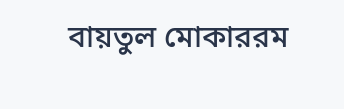বায়তুল মোকাররম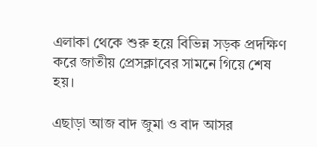এলাকা থেকে শুরু হয়ে বিভিন্ন সড়ক প্রদক্ষিণ করে জাতীয় প্রেসক্লাবের সামনে গিয়ে শেষ হয়।

এছাড়া আজ বাদ জুমা ও বাদ আসর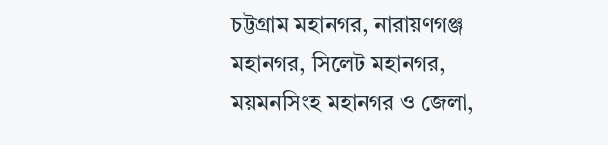চট্টগ্রাম মহানগর, নারায়ণগঞ্জ মহানগর, সিলেট মহানগর, ময়মনসিংহ মহানগর ও জেলা,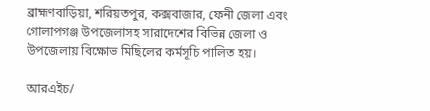ব্রাহ্মণবাড়িয়া, শরিয়তপুর, কক্সবাজার, ফেনী জেলা এবং গোলাপগঞ্জ উপজেলাসহ সারাদেশের বিভিন্ন জেলা ও উপজেলায় বিক্ষোভ মিছিলের কর্মসূচি পালিত হয়।

আরএইচ/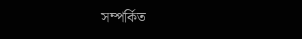সম্পর্কিত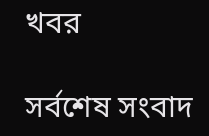খবর

সর্বশেষ সংবাদ